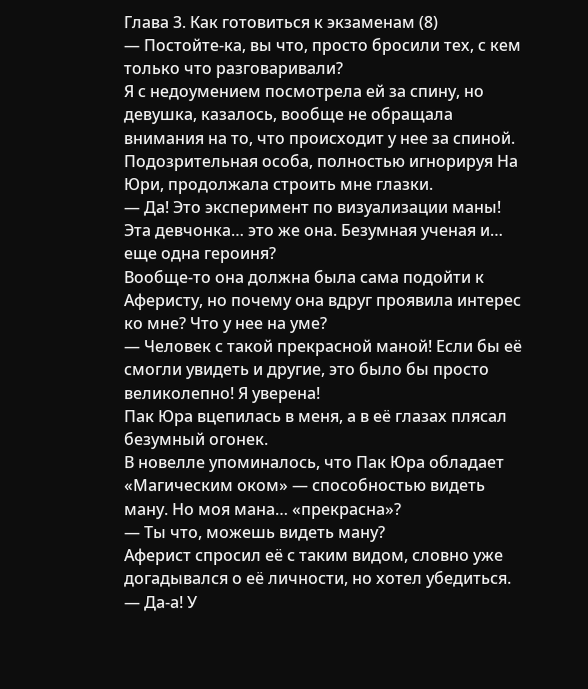Глава 3. Как готовиться к экзаменам (8)
— Постойте-ка, вы что, просто бросили тех, с кем только что разговаривали?
Я с недоумением посмотрела ей за спину, но девушка, казалось, вообще не обращала внимания на то, что происходит у нее за спиной. Подозрительная особа, полностью игнорируя На Юри, продолжала строить мне глазки.
— Да! Это эксперимент по визуализации маны!
Эта девчонка… это же она. Безумная ученая и… еще одна героиня?
Вообще-то она должна была сама подойти к Аферисту, но почему она вдруг проявила интерес ко мне? Что у нее на уме?
— Человек с такой прекрасной маной! Если бы её смогли увидеть и другие, это было бы просто великолепно! Я уверена!
Пак Юра вцепилась в меня, а в её глазах плясал безумный огонек.
В новелле упоминалось, что Пак Юра обладает «Магическим оком» — способностью видеть ману. Но моя мана… «прекрасна»?
— Ты что, можешь видеть ману?
Аферист спросил её с таким видом, словно уже догадывался о её личности, но хотел убедиться.
— Да-а! У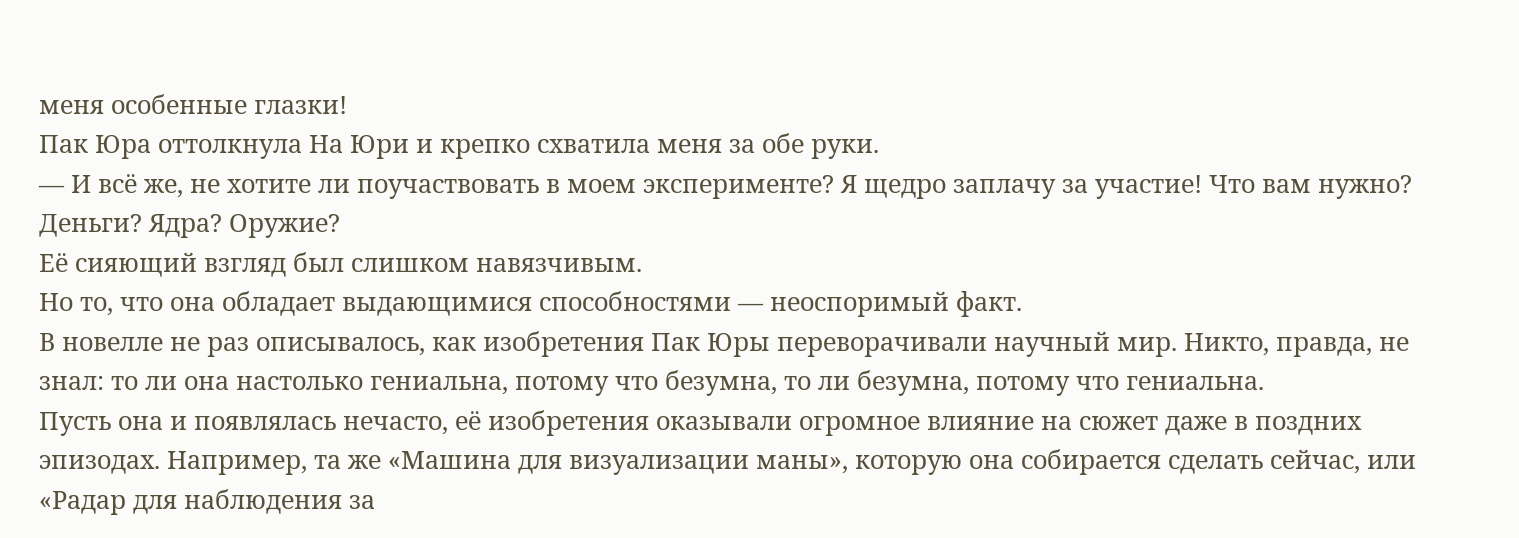меня особенные глазки!
Пак Юра оттолкнула На Юри и крепко схватила меня за обе руки.
— И всё же, не хотите ли поучаствовать в моем эксперименте? Я щедро заплачу за участие! Что вам нужно? Деньги? Ядра? Оружие?
Её сияющий взгляд был слишком навязчивым.
Но то, что она обладает выдающимися способностями — неоспоримый факт.
В новелле не раз описывалось, как изобретения Пак Юры переворачивали научный мир. Никто, правда, не знал: то ли она настолько гениальна, потому что безумна, то ли безумна, потому что гениальна.
Пусть она и появлялась нечасто, её изобретения оказывали огромное влияние на сюжет даже в поздних эпизодах. Например, та же «Машина для визуализации маны», которую она собирается сделать сейчас, или «Радар для наблюдения за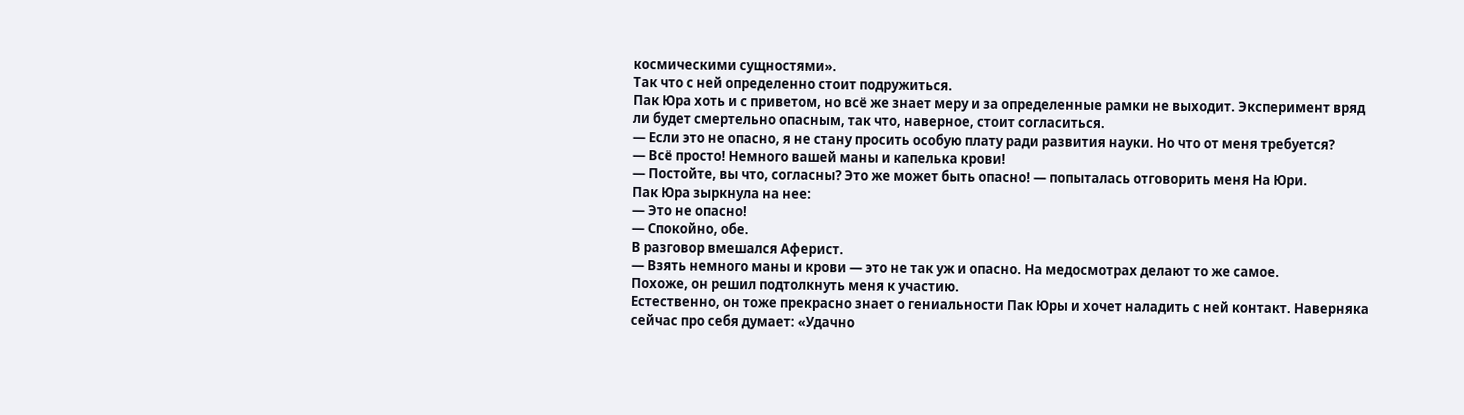космическими сущностями».
Так что с ней определенно стоит подружиться.
Пак Юра хоть и с приветом, но всё же знает меру и за определенные рамки не выходит. Эксперимент вряд ли будет смертельно опасным, так что, наверное, стоит согласиться.
— Если это не опасно, я не стану просить особую плату ради развития науки. Но что от меня требуется?
— Всё просто! Немного вашей маны и капелька крови!
— Постойте, вы что, согласны? Это же может быть опасно! — попыталась отговорить меня На Юри.
Пак Юра зыркнула на нее:
— Это не опасно!
— Спокойно, обе.
В разговор вмешался Аферист.
— Взять немного маны и крови — это не так уж и опасно. На медосмотрах делают то же самое.
Похоже, он решил подтолкнуть меня к участию.
Естественно, он тоже прекрасно знает о гениальности Пак Юры и хочет наладить с ней контакт. Наверняка сейчас про себя думает: «Удачно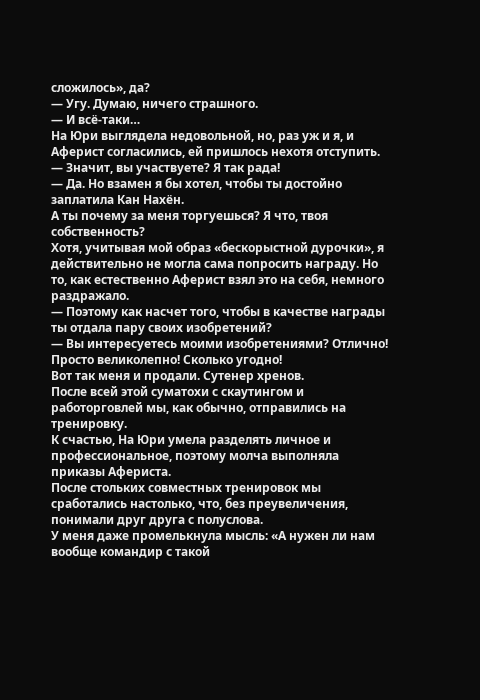сложилось», да?
— Угу. Думаю, ничего страшного.
— И всё-таки…
На Юри выглядела недовольной, но, раз уж и я, и Аферист согласились, ей пришлось нехотя отступить.
— Значит, вы участвуете? Я так рада!
— Да. Но взамен я бы хотел, чтобы ты достойно заплатила Кан Нахён.
А ты почему за меня торгуешься? Я что, твоя собственность?
Хотя, учитывая мой образ «бескорыстной дурочки», я действительно не могла сама попросить награду. Но то, как естественно Аферист взял это на себя, немного раздражало.
— Поэтому как насчет того, чтобы в качестве награды ты отдала пару своих изобретений?
— Вы интересуетесь моими изобретениями? Отлично! Просто великолепно! Сколько угодно!
Вот так меня и продали. Сутенер хренов.
После всей этой суматохи с скаутингом и работорговлей мы, как обычно, отправились на тренировку.
К счастью, На Юри умела разделять личное и профессиональное, поэтому молча выполняла приказы Афериста.
После стольких совместных тренировок мы сработались настолько, что, без преувеличения, понимали друг друга с полуслова.
У меня даже промелькнула мысль: «А нужен ли нам вообще командир с такой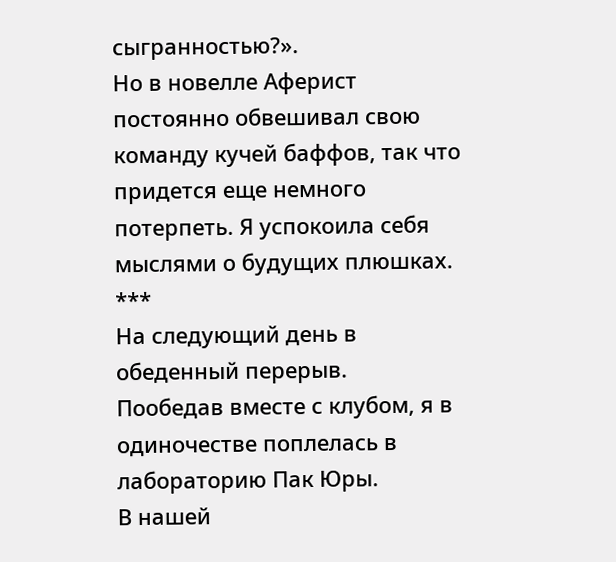сыгранностью?».
Но в новелле Аферист постоянно обвешивал свою команду кучей баффов, так что придется еще немного потерпеть. Я успокоила себя мыслями о будущих плюшках.
***
На следующий день в обеденный перерыв.
Пообедав вместе с клубом, я в одиночестве поплелась в лабораторию Пак Юры.
В нашей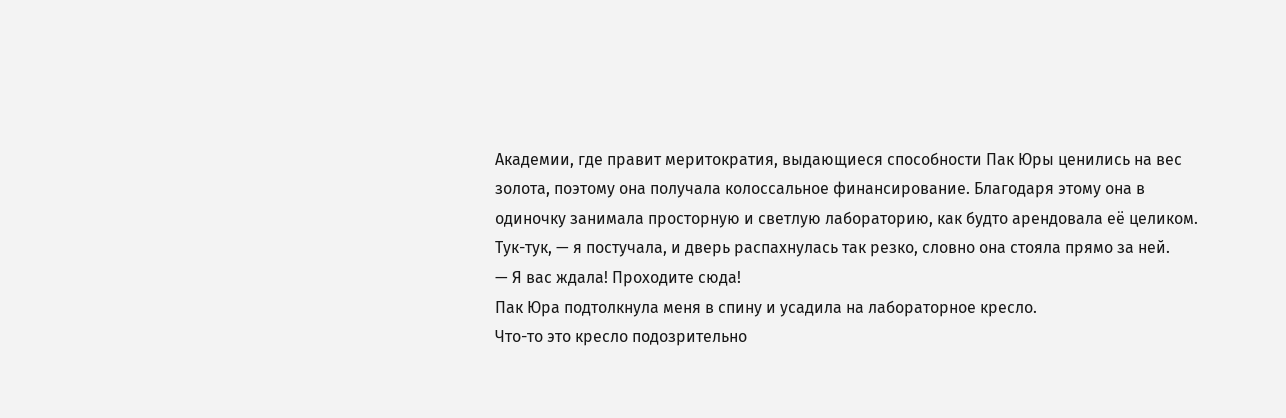Академии, где правит меритократия, выдающиеся способности Пак Юры ценились на вес золота, поэтому она получала колоссальное финансирование. Благодаря этому она в одиночку занимала просторную и светлую лабораторию, как будто арендовала её целиком.
Тук-тук, — я постучала, и дверь распахнулась так резко, словно она стояла прямо за ней.
— Я вас ждала! Проходите сюда!
Пак Юра подтолкнула меня в спину и усадила на лабораторное кресло.
Что-то это кресло подозрительно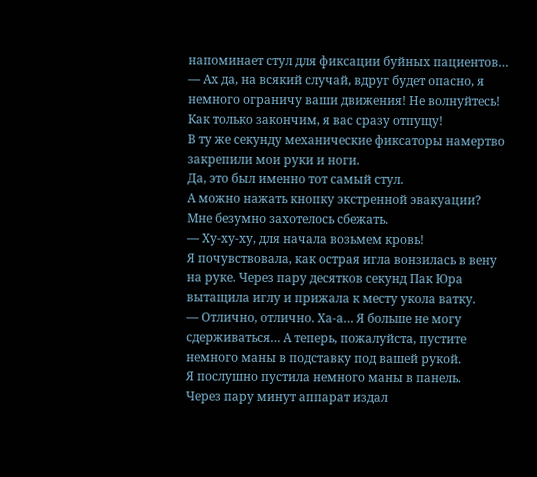напоминает стул для фиксации буйных пациентов…
— Ах да, на всякий случай, вдруг будет опасно, я немного ограничу ваши движения! Не волнуйтесь! Как только закончим, я вас сразу отпущу!
В ту же секунду механические фиксаторы намертво закрепили мои руки и ноги.
Да, это был именно тот самый стул.
А можно нажать кнопку экстренной эвакуации?
Мне безумно захотелось сбежать.
— Ху-ху-ху, для начала возьмем кровь!
Я почувствовала, как острая игла вонзилась в вену на руке. Через пару десятков секунд Пак Юра вытащила иглу и прижала к месту укола ватку.
— Отлично, отлично. Ха-а… Я больше не могу сдерживаться… А теперь, пожалуйста, пустите немного маны в подставку под вашей рукой.
Я послушно пустила немного маны в панель.
Через пару минут аппарат издал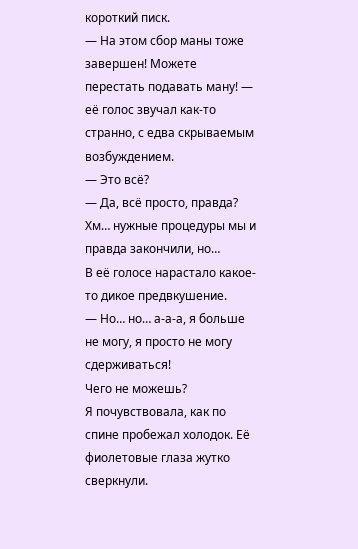короткий писк.
— На этом сбор маны тоже завершен! Можете перестать подавать ману! — её голос звучал как-то странно, с едва скрываемым возбуждением.
— Это всё?
— Да, всё просто, правда? Хм… нужные процедуры мы и правда закончили, но…
В её голосе нарастало какое-то дикое предвкушение.
— Но… но… а-а-а, я больше не могу, я просто не могу сдерживаться!
Чего не можешь?
Я почувствовала, как по спине пробежал холодок. Её фиолетовые глаза жутко сверкнули.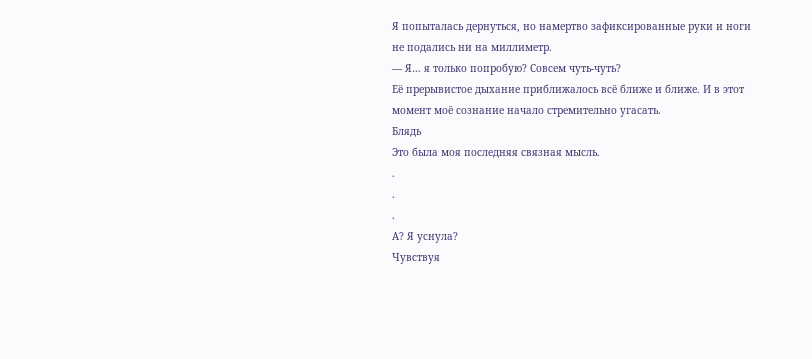Я попыталась дернуться, но намертво зафиксированные руки и ноги не подались ни на миллиметр.
— Я… я только попробую? Совсем чуть-чуть?
Её прерывистое дыхание приближалось всё ближе и ближе. И в этот момент моё сознание начало стремительно угасать.
Блядь
Это была моя последняя связная мысль.
.
.
.
А? Я уснула?
Чувствуя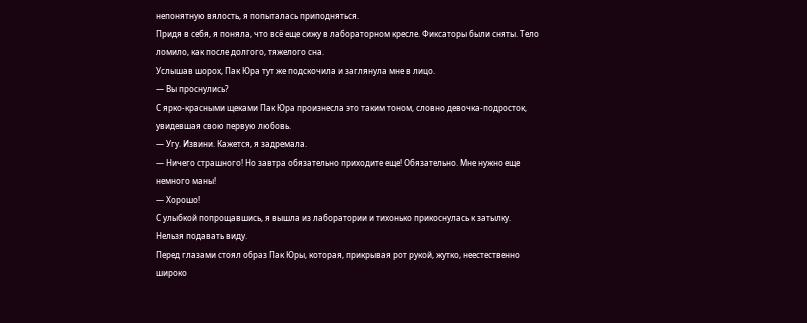непонятную вялость, я попыталась приподняться.
Придя в себя, я поняла, что всё еще сижу в лабораторном кресле. Фиксаторы были сняты. Тело ломило, как после долгого, тяжелого сна.
Услышав шорох, Пак Юра тут же подскочила и заглянула мне в лицо.
— Вы проснулись?
С ярко-красными щеками Пак Юра произнесла это таким тоном, словно девочка-подросток, увидевшая свою первую любовь.
— Угу. Извини. Кажется, я задремала.
— Ничего страшного! Но завтра обязательно приходите еще! Обязательно. Мне нужно еще немного маны!
— Хорошо!
С улыбкой попрощавшись, я вышла из лаборатории и тихонько прикоснулась к затылку.
Нельзя подавать виду.
Перед глазами стоял образ Пак Юры, которая, прикрывая рот рукой, жутко, неестественно широко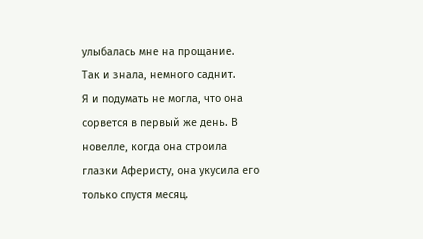улыбалась мне на прощание.
Так и знала, немного саднит.
Я и подумать не могла, что она сорвется в первый же день. В новелле, когда она строила глазки Аферисту, она укусила его только спустя месяц.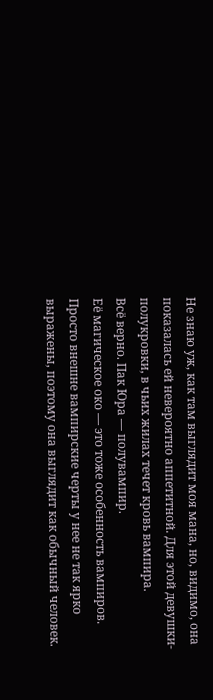Не знаю уж, как там выглядит моя мана, но, видимо, она показалась ей невероятно аппетитной. Для этой девушки-полукровки, в чьих жилах течет кровь вампира.
Всё верно. Пак Юра — полувампир.
Её магическое око — это тоже особенность вампиров. Просто внешне вампирские черты у нее не так ярко выражены, поэтому она выглядит как обычный человек.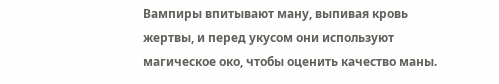Вампиры впитывают ману, выпивая кровь жертвы, и перед укусом они используют магическое око, чтобы оценить качество маны.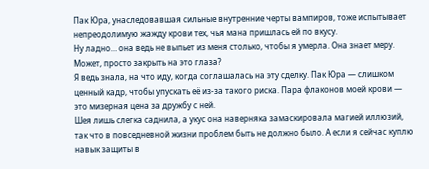Пак Юра, унаследовавшая сильные внутренние черты вампиров, тоже испытывает непреодолимую жажду крови тех, чья мана пришлась ей по вкусу.
Ну ладно… она ведь не выпьет из меня столько, чтобы я умерла. Она знает меру.
Может, просто закрыть на это глаза?
Я ведь знала, на что иду, когда соглашалась на эту сделку. Пак Юра — слишком ценный кадр, чтобы упускать её из-за такого риска. Пара флаконов моей крови — это мизерная цена за дружбу с ней.
Шея лишь слегка саднила, а укус она наверняка замаскировала магией иллюзий, так что в повседневной жизни проблем быть не должно было. А если я сейчас куплю навык защиты в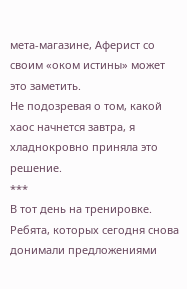мета-магазине, Аферист со своим «оком истины» может это заметить.
Не подозревая о том, какой хаос начнется завтра, я хладнокровно приняла это решение.
***
В тот день на тренировке.
Ребята, которых сегодня снова донимали предложениями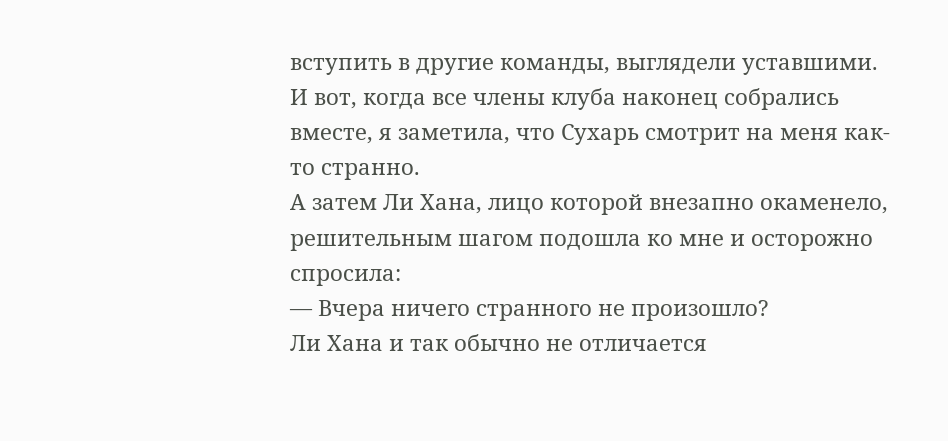вступить в другие команды, выглядели уставшими.
И вот, когда все члены клуба наконец собрались вместе, я заметила, что Сухарь смотрит на меня как-то странно.
А затем Ли Хана, лицо которой внезапно окаменело, решительным шагом подошла ко мне и осторожно спросила:
— Вчера ничего странного не произошло?
Ли Хана и так обычно не отличается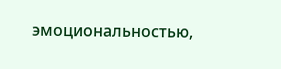эмоциональностью,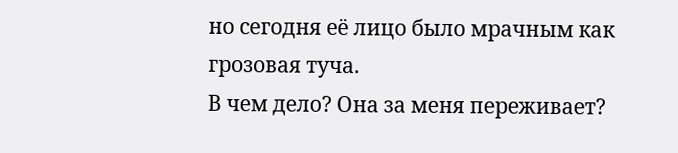но сегодня её лицо было мрачным как грозовая туча.
В чем дело? Она за меня переживает?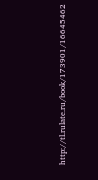http://tl.rulate.ru/book/173901/16645462